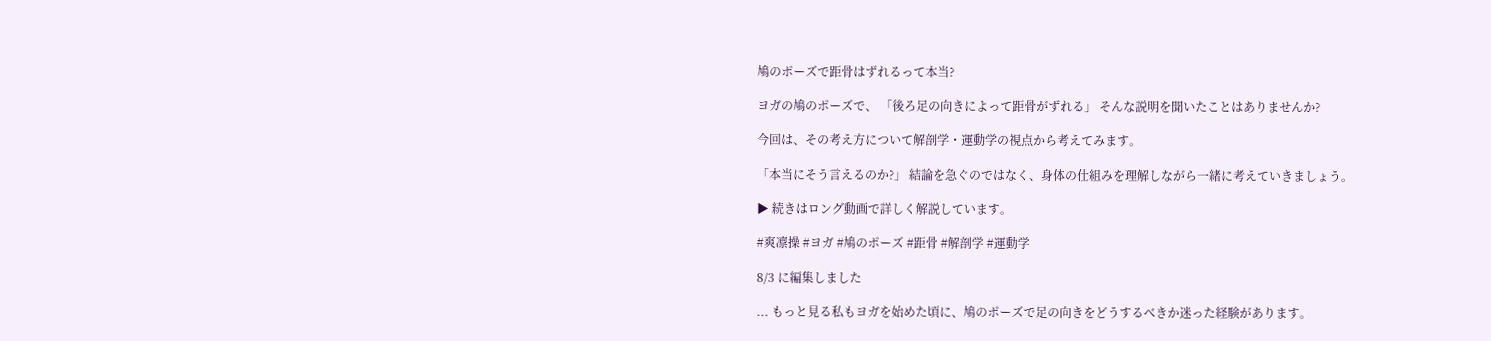鳩のポーズで距骨はずれるって本当?

ヨガの鳩のポーズで、 「後ろ足の向きによって距骨がずれる」 そんな説明を聞いたことはありませんか?

今回は、その考え方について解剖学・運動学の視点から考えてみます。

「本当にそう言えるのか?」 結論を急ぐのではなく、身体の仕組みを理解しながら一緒に考えていきましょう。

▶ 続きはロング動画で詳しく解説しています。

#爽凛操 #ヨガ #鳩のポーズ #距骨 #解剖学 #運動学

8/3 に編集しました

... もっと見る私もヨガを始めた頃に、鳩のポーズで足の向きをどうするべきか迷った経験があります。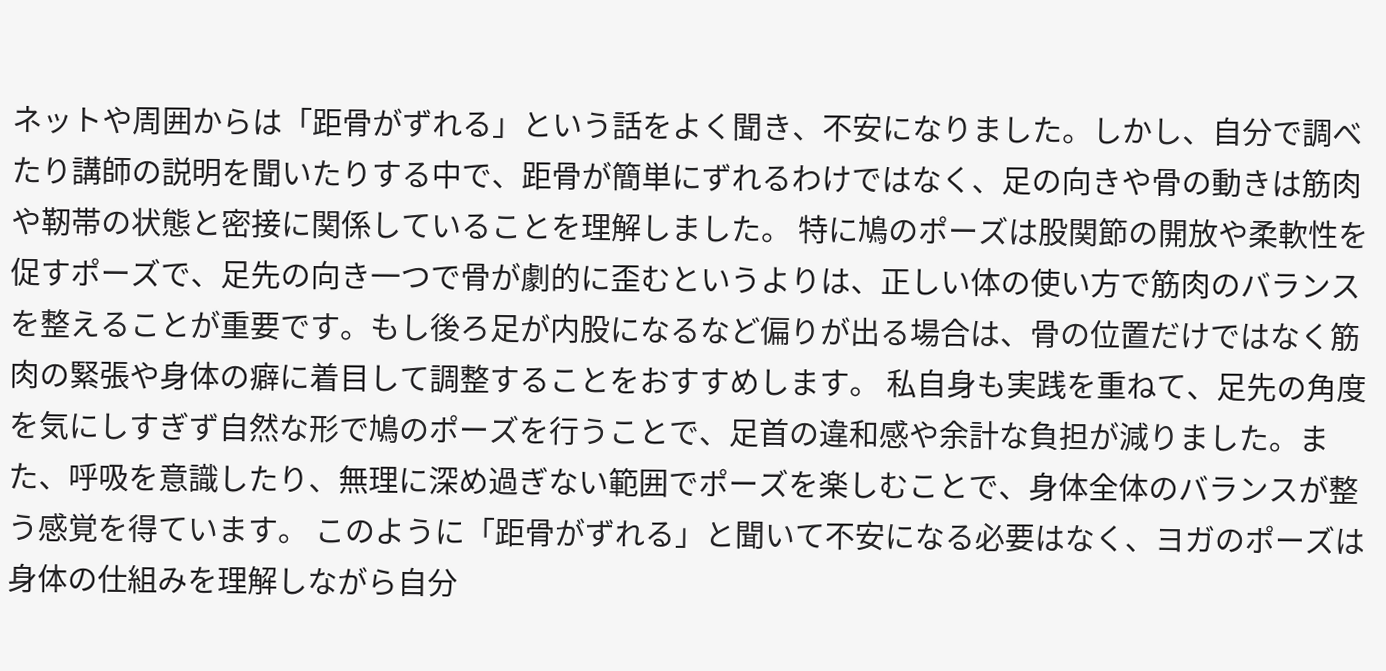ネットや周囲からは「距骨がずれる」という話をよく聞き、不安になりました。しかし、自分で調べたり講師の説明を聞いたりする中で、距骨が簡単にずれるわけではなく、足の向きや骨の動きは筋肉や靭帯の状態と密接に関係していることを理解しました。 特に鳩のポーズは股関節の開放や柔軟性を促すポーズで、足先の向き一つで骨が劇的に歪むというよりは、正しい体の使い方で筋肉のバランスを整えることが重要です。もし後ろ足が内股になるなど偏りが出る場合は、骨の位置だけではなく筋肉の緊張や身体の癖に着目して調整することをおすすめします。 私自身も実践を重ねて、足先の角度を気にしすぎず自然な形で鳩のポーズを行うことで、足首の違和感や余計な負担が減りました。また、呼吸を意識したり、無理に深め過ぎない範囲でポーズを楽しむことで、身体全体のバランスが整う感覚を得ています。 このように「距骨がずれる」と聞いて不安になる必要はなく、ヨガのポーズは身体の仕組みを理解しながら自分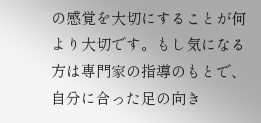の感覚を大切にすることが何より大切です。もし気になる方は専門家の指導のもとで、自分に合った足の向き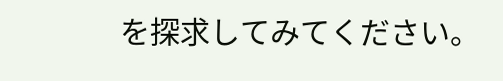を探求してみてください。